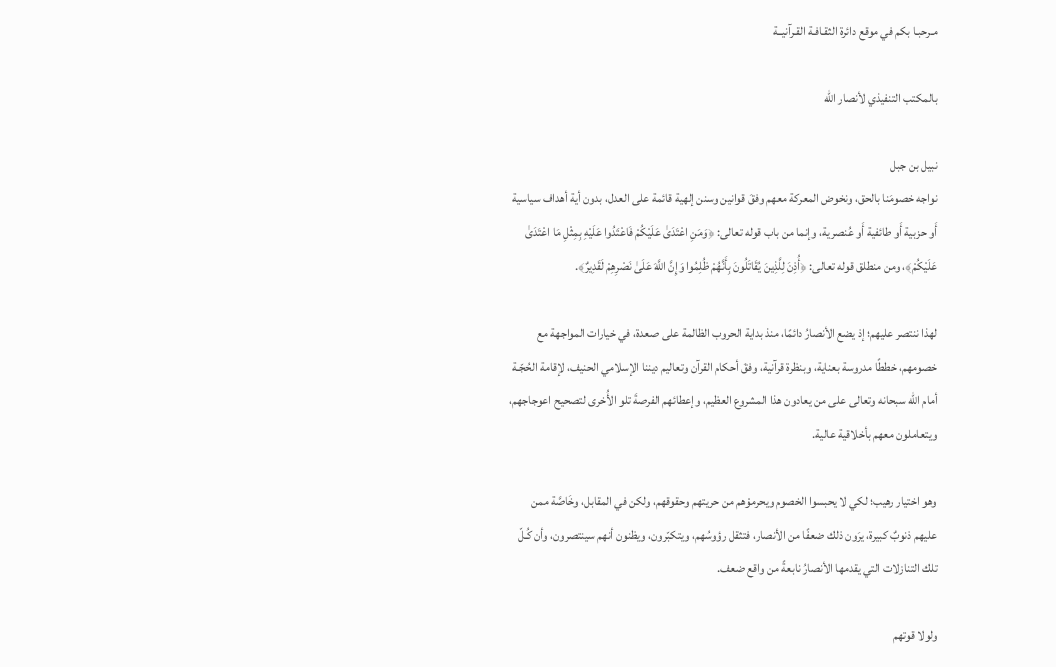مـرحبـا بكم في موقع دائرة الثقـافـة القـرآنيــة

بالمكتب التنفيذي لأنصار الله

نبيل بن جبل
نواجه خصومَنا بالحق، ونخوض المعركة معهم وفقَ قوانين وسنن إلهية قائمة على العدل، بدون أية أهداف سياسية أَو حزبية أَو طائفية أَو عُنصرية، وإنما من باب قوله تعالى: ﴿وَمَنِ اعْتَدَىٰ عَلَيْكُمْ فَاعْتَدُوا عَلَيْهِ بِمِثْلِ مَا اعْتَدَىٰ عَلَيْكُمْ﴾، ومن منطلق قوله تعالى: ﴿أُذِنَ لِلَّذِينَ يُقَاتَلُونَ بِأَنَّهُمْ ظُلِمُوا وَإِنَّ اللَّهَ عَلَىٰ نَصْرِهِمْ لَقَدِيرٌ﴾.

لهذا ننتصر عليهم؛ إذ يضع الأنصارُ دائمًا، منذ بداية الحروب الظالمة على صعدة، في خيارات المواجهة مع خصومهم، خططًا مدروسة بعناية، وبنظرة قرآنية، وفقَ أحكام القرآن وتعاليم ديننا الإسلامي الحنيف، لإقامة الحُجّـة أمام الله سبحانه وتعالى على من يعادون هذا المشروع العظيم، وإعطائهم الفرصةَ تلو الأُخرى لتصحيح اعوجاجهم، ويتعاملون معهم بأخلاقية عالية.

وهو اختيار رهيب؛ لكي لا يحبسوا الخصوم ويحرموْهم من حريتهم وحقوقهم، ولكن في المقابل، وخَاصَّة ممن عليهم ذنوبٌ كبيرة، يرَون ذلك ضعفًا من الأنصار، فتثقل رؤوسُهم، ويتكبّرون، ويظنون أنهم سينتصرون، وأن كُـلّ تلك التنازلات التي يقدمها الأنصارُ نابعةً من واقع ضعف.

ولولا قوتهم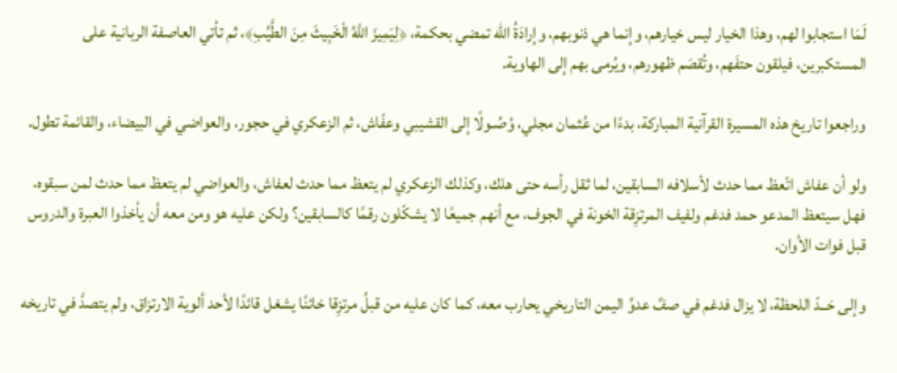لَمَا استجابوا لهم، وهذا الخيار ليس خيارهم، وإنما هي ذنوبهم، وإرادَةُ الله تمضي بحكمة، ﴿لِيَمِيزَ اللَّهُ الْخَبِيثَ مِنَ الطَّيِّبِ﴾، ثم تأتي العاصفة الربانية على المستكبرين، فيلقون حتفَهم، وتُقصَم ظهورهم، ويُرمى بهم إلى الهاوية.

وراجعوا تاريخ هذه المسيرة القرآنية المباركة، بدءًا من عُثمان مجلي، وُصُـولًا إلى القشيبي وعفّاش، ثم الزعكري في حجور، والعواضي في البيضاء، والقائمة تطول.

ولو أن عفاش اتّعظ مما حدث لأسلافه السابقين، لما ثقل رأسه حتى هلك، وكذلك الزعكري لم يتعظ مما حدث لعفاش، والعواضي لم يتعظ مما حدث لمن سبقوه، فهل سيتعظ المدعو حمد فدغم ولفيف المرتزِقة الخونة في الجوف، مع أنهم جميعًا لا يشكّلون رقمًا كالسابقين؟ ولكن عليه هو ومن معه أن يأخذوا العبرة والدروس قبل فوات الأوان.

وإلى حَــدّ اللحظة، لا يزال فدغم في صفِّ عدوِّ اليمن التاريخي يحارب معه، كما كان عليه من قبلُ مرتزِقا خائنًا يشغل قائدًا لأحد ألوية الارتزاق، ولم يتصدَّ في تاريخه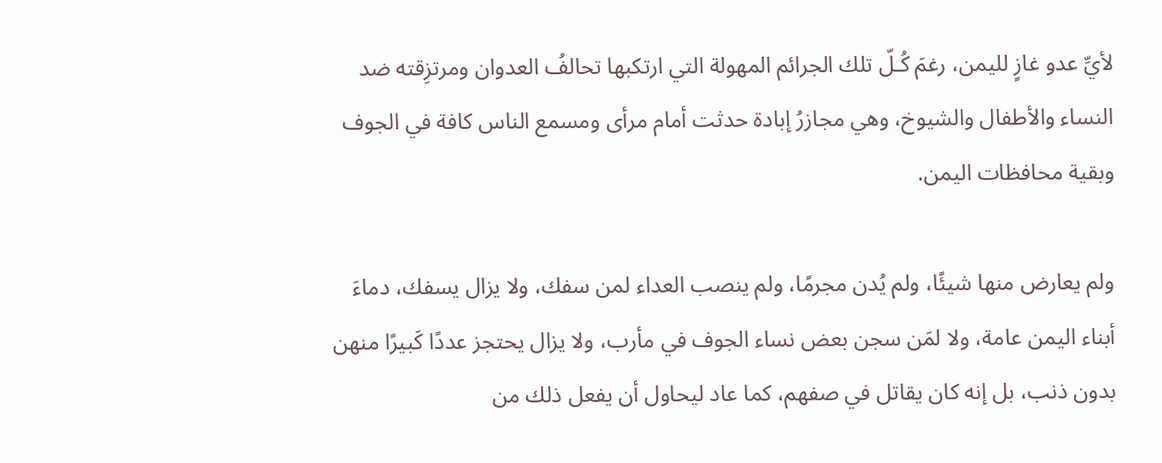لأيِّ عدو غازٍ لليمن، رغمَ كُـلّ تلك الجرائم المهولة التي ارتكبها تحالفُ العدوان ومرتزِقته ضد النساء والأطفال والشيوخ، وهي مجازرُ إبادة حدثت أمام مرأى ومسمع الناس كافة في الجوف وبقية محافظات اليمن.

ولم يعارض منها شيئًا، ولم يُدن مجرمًا، ولم ينصب العداء لمن سفك، ولا يزال يسفك، دماءَ أبناء اليمن عامة، ولا لمَن سجن بعض نساء الجوف في مأرب، ولا يزال يحتجز عددًا كَبيرًا منهن بدون ذنب، بل إنه كان يقاتل في صفهم، كما عاد ليحاول أن يفعل ذلك من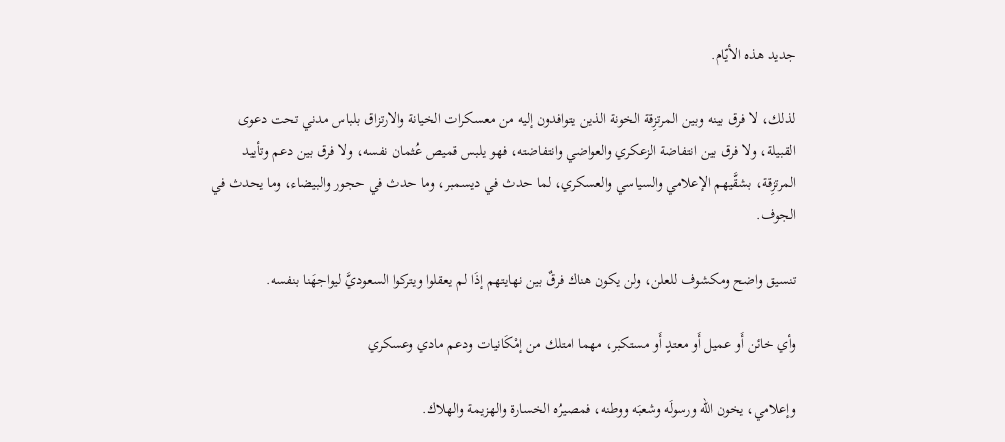جديد هذه الأيّام.

لذلك، لا فرق بينه وبين المرتزِقة الخونة الذين يتوافدون إليه من معسكرات الخيانة والارتزاق بلباس مدني تحت دعوى القبيلة، ولا فرق بين انتفاضة الزعكري والعواضي وانتفاضته، فهو يلبس قميص عُثمان نفسه، ولا فرق بين دعم وتأييد المرتزِقة، بشقَّيهم الإعلامي والسياسي والعسكري، لما حدث في ديسمبر، وما حدث في حجور والبيضاء، وما يحدث في الجوف.

تنسيق واضح ومكشوف للعلن، ولن يكون هناك فرقٌ بين نهايتهم إذَا لم يعقلوا ويتركوا السعوديَّ ليواجهَنا بنفسه.

وأي خائن أَو عميل أَو معتدٍ أَو مستكبر، مهما امتلك من إمْكَانيات ودعم مادي وعسكري

وإعلامي، يخون الله ورسولَه وشعبَه ووطنه، فمصيرُه الخسارة والهزيمة والهلاك.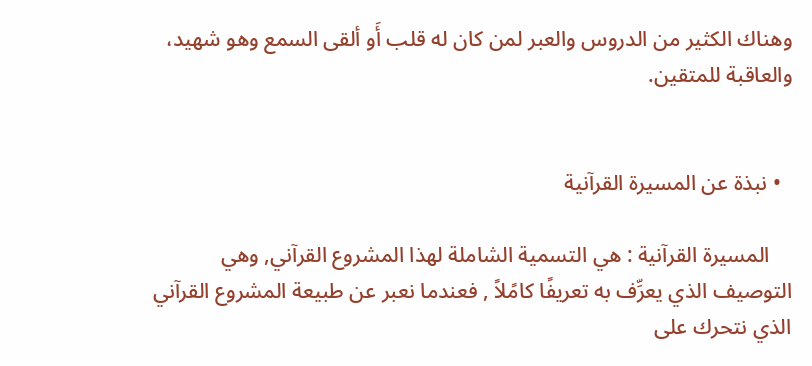وهناك الكثير من الدروس والعبر لمن كان له قلب أَو ألقى السمع وهو شهيد، والعاقبة للمتقين.


  • نبذة عن المسيرة القرآنية

    المسيرة القرآنية : هي التسمية الشاملة لهذا المشروع القرآني, وهي التوصيف الذي يعرِّف به تعريفًا كامًلاً , فعندما نعبر عن طبيعة المشروع القرآني الذي نتحرك على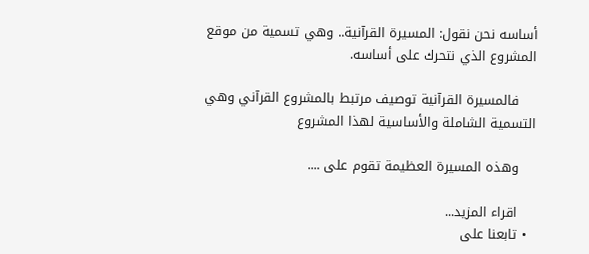أساسه نحن نقول: المسيرة القرآنية.. وهي تسمية من موقع المشروع الذي نتحرك على أساسه.

    فالمسيرة القرآنية توصيف مرتبط بالمشروع القرآني وهي التسمية الشاملة والأساسية لهذا المشروع

    وهذه المسيرة العظيمة تقوم على ....

    اقراء المزيد...
  • تابعنا على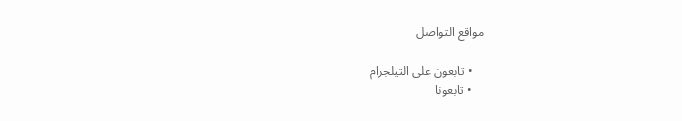مواقع التواصل

    • تابعون على التيلجرام
    • تابعونا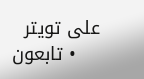على تويتر
    • تابعون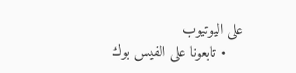على اليوتيوب
    • تابعونا على الفيس بوك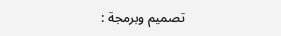تصميم وبرمجة :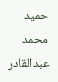حميد محمد عبدالقادر